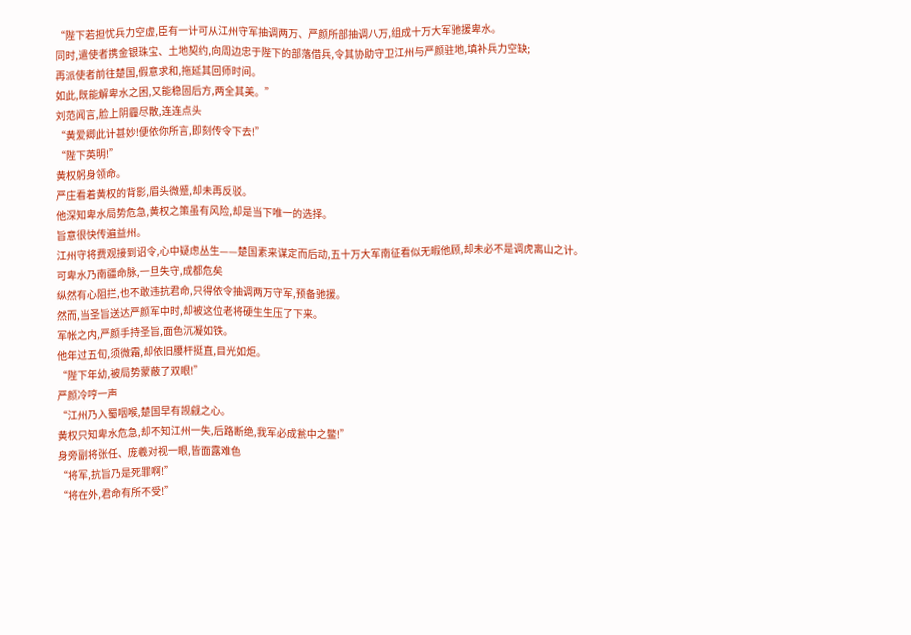“陛下若担忧兵力空虚,臣有一计可从江州守军抽调两万、严颜所部抽调八万,组成十万大军驰援卑水。
同时,遣使者携金银珠宝、土地契约,向周边忠于陛下的部落借兵,令其协助守卫江州与严颜驻地,填补兵力空缺;
再派使者前往楚国,假意求和,拖延其回师时间。
如此,既能解卑水之困,又能稳固后方,两全其美。”
刘范闻言,脸上阴霾尽散,连连点头
“黄爱卿此计甚妙!便依你所言,即刻传令下去!”
“陛下英明!”
黄权躬身领命。
严庄看着黄权的背影,眉头微蹙,却未再反驳。
他深知卑水局势危急,黄权之策虽有风险,却是当下唯一的选择。
旨意很快传遍益州。
江州守将费观接到诏令,心中疑虑丛生——楚国素来谋定而后动,五十万大军南征看似无暇他顾,却未必不是调虎离山之计。
可卑水乃南疆命脉,一旦失守,成都危矣
纵然有心阻拦,也不敢违抗君命,只得依令抽调两万守军,预备驰援。
然而,当圣旨送达严颜军中时,却被这位老将硬生生压了下来。
军帐之内,严颜手持圣旨,面色沉凝如铁。
他年过五旬,须微霜,却依旧腰杆挺直,目光如炬。
“陛下年幼,被局势蒙蔽了双眼!”
严颜冷哼一声
“江州乃入蜀咽喉,楚国早有觊觎之心。
黄权只知卑水危急,却不知江州一失,后路断绝,我军必成瓮中之鳖!”
身旁副将张任、庞羲对视一眼,皆面露难色
“将军,抗旨乃是死罪啊!”
“将在外,君命有所不受!”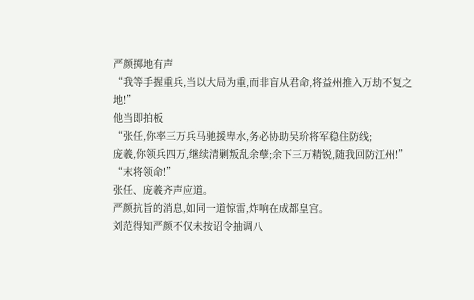严颜掷地有声
“我等手握重兵,当以大局为重,而非盲从君命,将益州推入万劫不复之地!”
他当即拍板
“张任,你率三万兵马驰援卑水,务必协助吴玠将军稳住防线;
庞羲,你领兵四万,继续清剿叛乱余孽;余下三万精锐,随我回防江州!”
“末将领命!”
张任、庞羲齐声应道。
严颜抗旨的消息,如同一道惊雷,炸响在成都皇宫。
刘范得知严颜不仅未按诏令抽调八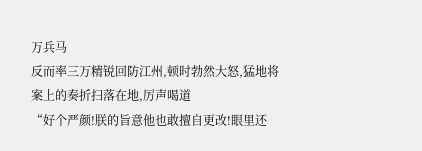万兵马
反而率三万精锐回防江州,顿时勃然大怒,猛地将案上的奏折扫落在地,厉声喝道
“好个严颜!朕的旨意他也敢擅自更改!眼里还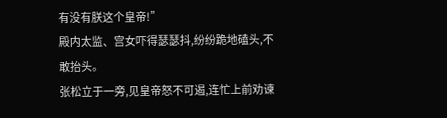有没有朕这个皇帝!”
殿内太监、宫女吓得瑟瑟抖,纷纷跪地磕头,不敢抬头。
张松立于一旁,见皇帝怒不可遏,连忙上前劝谏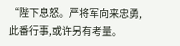“陛下息怒。严将军向来忠勇,此番行事,或许另有考量。